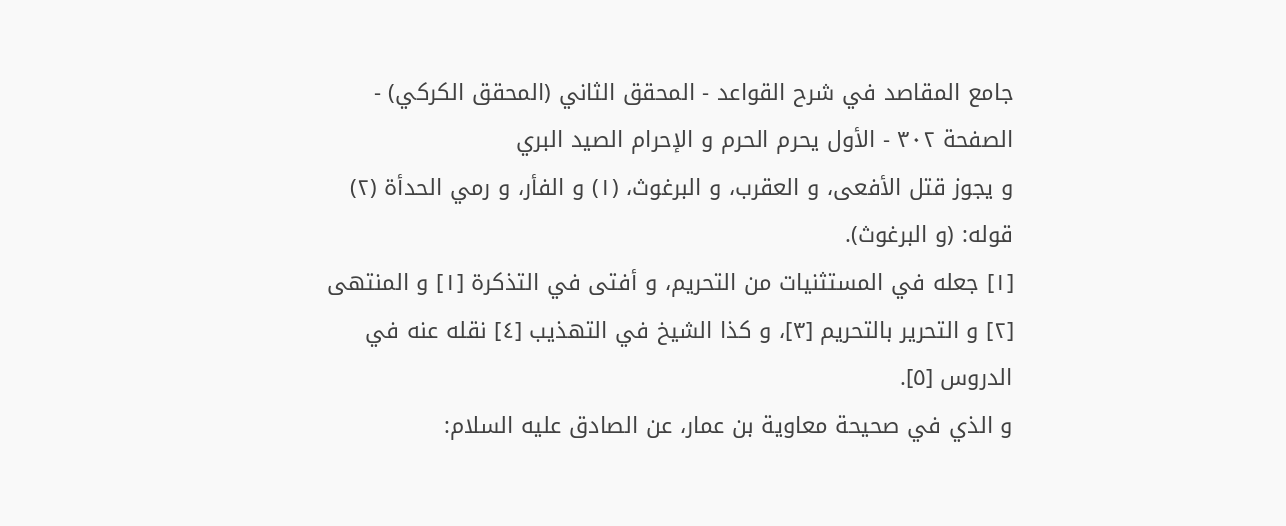جامع المقاصد في شرح القواعد - المحقق الثاني (المحقق الكركي) - الصفحة ٣٠٢ - الأول يحرم الحرم و الإحرام الصيد البري
و يجوز قتل الأفعى، و العقرب، و البرغوث، (١) و الفأر، و رمي الحدأة (٢)
قوله: (و البرغوث).
[١] جعله في المستثنيات من التحريم، و أفتى في التذكرة [١] و المنتهى [٢] و التحرير بالتحريم [٣]، و كذا الشيخ في التهذيب [٤] نقله عنه في الدروس [٥].
و الذي في صحيحة معاوية بن عمار، عن الصادق عليه السلام: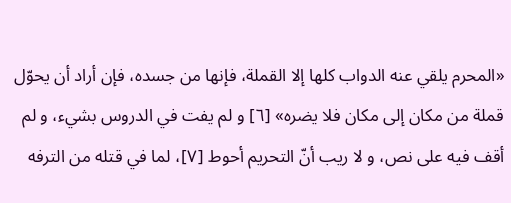«المحرم يلقي عنه الدواب كلها إلا القملة، فإنها من جسده، فإن أراد أن يحوّل قملة من مكان إلى مكان فلا يضره» [٦] و لم يفت في الدروس بشيء، و لم أقف فيه على نص، و لا ريب أنّ التحريم أحوط [٧]، لما في قتله من الترفه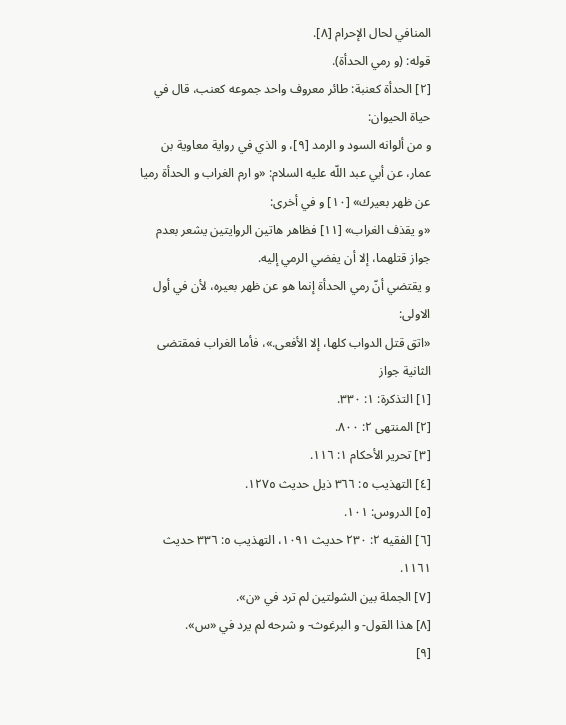المنافي لحال الإحرام [٨].
قوله: (و رمي الحدأة).
[٢] الحدأة كعنبة: طائر معروف واحد جموعه كعنب، قال في حياة الحيوان:
و من ألوانه السود و الرمد [٩]، و الذي في رواية معاوية بن عمار، عن أبي عبد اللّه عليه السلام: «و ارم الغراب و الحدأة رميا عن ظهر بعيرك» [١٠] و في أخرى:
«و يقذف الغراب» [١١] فظاهر هاتين الروايتين يشعر بعدم جواز قتلهما، إلا أن يفضي الرمي إليه.
و يقتضي أنّ رمي الحدأة إنما هو عن ظهر بعيره، لأن في أول الاولى:
«اتق قتل الدواب كلها، إلا الأفعى.»، فأما الغراب فمقتضى الثانية جواز
[١] التذكرة: ١: ٣٣٠.
[٢] المنتهى ٢: ٨٠٠.
[٣] تحرير الأحكام ١: ١١٦.
[٤] التهذيب ٥: ٣٦٦ ذيل حديث ١٢٧٥.
[٥] الدروس: ١٠١.
[٦] الفقيه ٢: ٢٣٠ حديث ١٠٩١، التهذيب ٥: ٣٣٦ حديث ١١٦١.
[٧] الجملة بين الشولتين لم ترد في «ن».
[٨] هذا القول- و البرغوث- و شرحه لم يرد في «س».
[٩]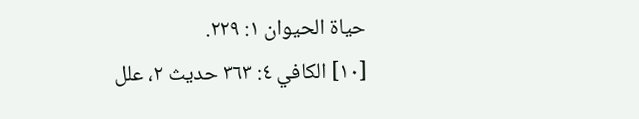حياة الحيوان ١: ٢٢٩.
[١٠] الكافي ٤: ٣٦٣ حديث ٢، علل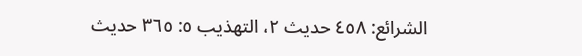الشرائع: ٤٥٨ حديث ٢، التهذيب ٥: ٣٦٥ حديث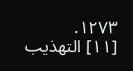١٢٧٣.
[١١] التهذيب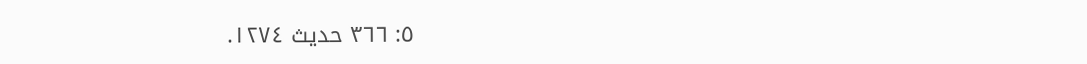٥: ٣٦٦ حديث ١٢٧٤.